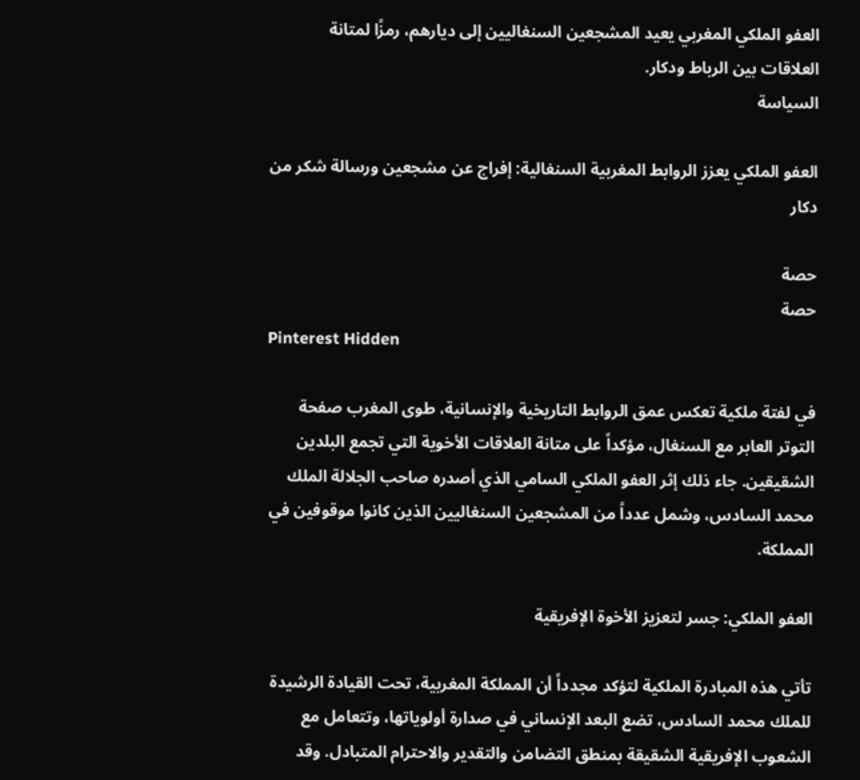العفو الملكي المغربي يعيد المشجعين السنغاليين إلى ديارهم، رمزًا لمتانة العلاقات بين الرباط ودكار.
السياسة

العفو الملكي يعزز الروابط المغربية السنغالية: إفراج عن مشجعين ورسالة شكر من دكار

حصة
حصة
Pinterest Hidden

في لفتة ملكية تعكس عمق الروابط التاريخية والإنسانية، طوى المغرب صفحة التوتر العابر مع السنغال، مؤكداً على متانة العلاقات الأخوية التي تجمع البلدين الشقيقين. جاء ذلك إثر العفو الملكي السامي الذي أصدره صاحب الجلالة الملك محمد السادس، وشمل عدداً من المشجعين السنغاليين الذين كانوا موقوفين في المملكة.

العفو الملكي: جسر لتعزيز الأخوة الإفريقية

تأتي هذه المبادرة الملكية لتؤكد مجدداً أن المملكة المغربية، تحت القيادة الرشيدة للملك محمد السادس، تضع البعد الإنساني في صدارة أولوياتها، وتتعامل مع الشعوب الإفريقية الشقيقة بمنطق التضامن والتقدير والاحترام المتبادل. وقد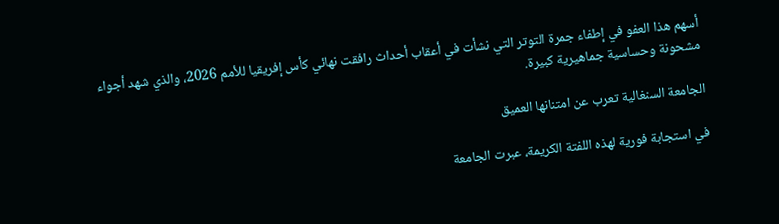أسهم هذا العفو في إطفاء جمرة التوتر التي نشأت في أعقاب أحداث رافقت نهائي كأس إفريقيا للأمم 2026، والذي شهد أجواء مشحونة وحساسية جماهيرية كبيرة.

الجامعة السنغالية تعرب عن امتنانها العميق

في استجابة فورية لهذه اللفتة الكريمة، عبرت الجامعة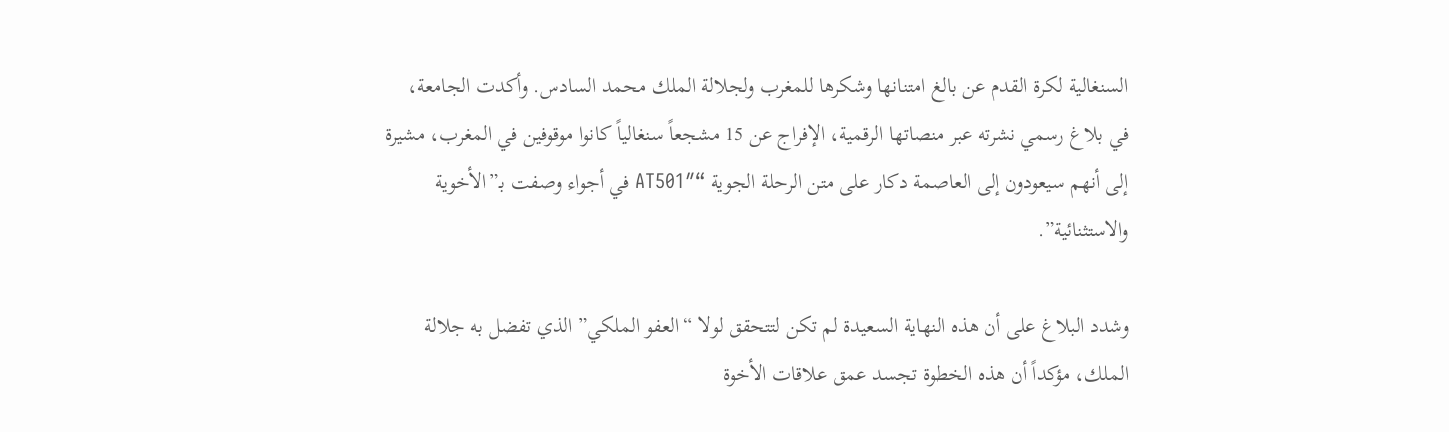السنغالية لكرة القدم عن بالغ امتنانها وشكرها للمغرب ولجلالة الملك محمد السادس. وأكدت الجامعة، في بلاغ رسمي نشرته عبر منصاتها الرقمية، الإفراج عن 15 مشجعاً سنغالياً كانوا موقوفين في المغرب، مشيرة إلى أنهم سيعودون إلى العاصمة دكار على متن الرحلة الجوية “AT501″ في أجواء وصفت بـ”الأخوية والاستثنائية”.

وشدد البلاغ على أن هذه النهاية السعيدة لم تكن لتتحقق لولا “العفو الملكي” الذي تفضل به جلالة الملك، مؤكداً أن هذه الخطوة تجسد عمق علاقات الأخوة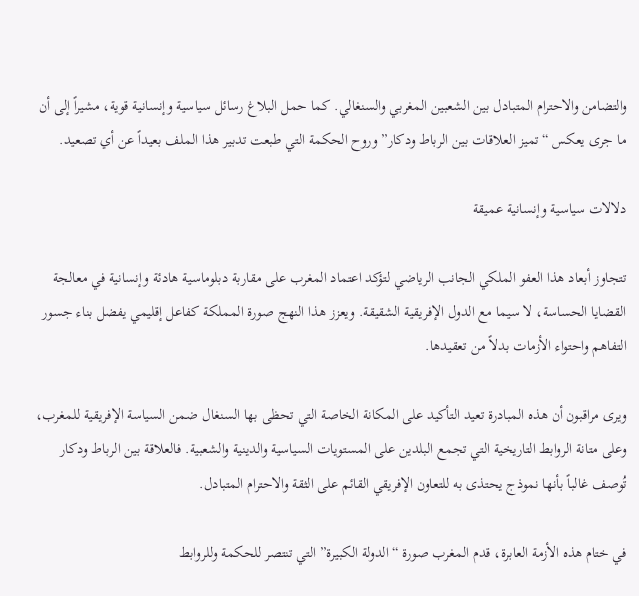والتضامن والاحترام المتبادل بين الشعبين المغربي والسنغالي. كما حمل البلاغ رسائل سياسية وإنسانية قوية، مشيراً إلى أن ما جرى يعكس “تميز العلاقات بين الرباط ودكار” وروح الحكمة التي طبعت تدبير هذا الملف بعيداً عن أي تصعيد.

دلالات سياسية وإنسانية عميقة

تتجاوز أبعاد هذا العفو الملكي الجانب الرياضي لتؤكد اعتماد المغرب على مقاربة دبلوماسية هادئة وإنسانية في معالجة القضايا الحساسة، لا سيما مع الدول الإفريقية الشقيقة. ويعزز هذا النهج صورة المملكة كفاعل إقليمي يفضل بناء جسور التفاهم واحتواء الأزمات بدلاً من تعقيدها.

ويرى مراقبون أن هذه المبادرة تعيد التأكيد على المكانة الخاصة التي تحظى بها السنغال ضمن السياسة الإفريقية للمغرب، وعلى متانة الروابط التاريخية التي تجمع البلدين على المستويات السياسية والدينية والشعبية. فالعلاقة بين الرباط ودكار تُوصف غالباً بأنها نموذج يحتذى به للتعاون الإفريقي القائم على الثقة والاحترام المتبادل.

في ختام هذه الأزمة العابرة، قدم المغرب صورة “الدولة الكبيرة” التي تنتصر للحكمة وللروابط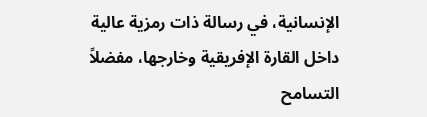الإنسانية، في رسالة ذات رمزية عالية داخل القارة الإفريقية وخارجها، مفضلاً التسامح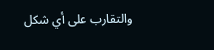والتقارب على أي شكل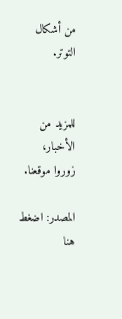من أشكال التوتر.


للمزيد من الأخبار، زوروا موقعنا.

المصدر: اضغط هنا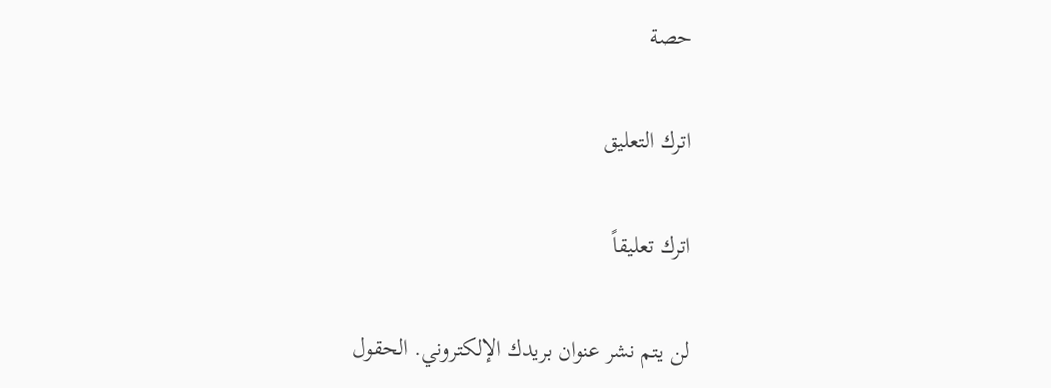حصة

اترك التعليق

اترك تعليقاً

لن يتم نشر عنوان بريدك الإلكتروني. الحقول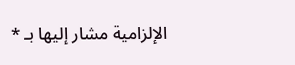الإلزامية مشار إليها بـ *